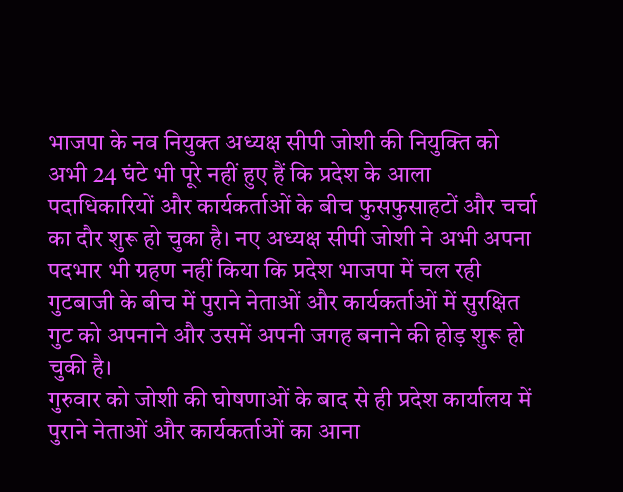भाजपा के नव नियुक्त अध्यक्ष सीपी जोशी की नियुक्ति को अभी 24 घंटे भी पूरे नहीं हुए हैं कि प्रदेश के आला पदाधिकारियों और कार्यकर्ताओं के बीच फुसफुसाहटों और चर्चा का दौर शुरू हो चुका है। नए अध्यक्ष सीपी जोशी ने अभी अपना पदभार भी ग्रहण नहीं किया कि प्रदेश भाजपा में चल रही गुटबाजी के बीच में पुराने नेताओं और कार्यकर्ताओं में सुरक्षित गुट को अपनाने और उसमें अपनी जगह बनाने की होड़ शुरू हो चुकी है।
गुरुवार को जोशी की घोषणाओं के बाद से ही प्रदेश कार्यालय में पुराने नेताओं और कार्यकर्ताओं का आना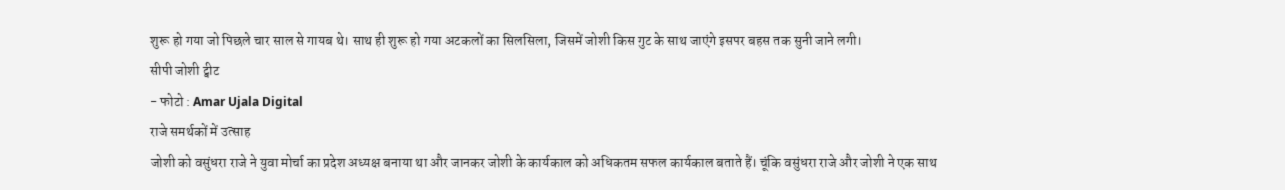शुरू हो गया जो पिछले चार साल से गायब थे। साथ ही शुरू हो गया अटकलों का सिलसिला, जिसमें जोशी किस गुट के साथ जाएंगे इसपर बहस तक सुनी जाने लगी।
सीपी जोशी ट्वीट
- फोटो : Amar Ujala Digital
राजे समर्थकों में उत्साह
जोशी को वसुंधरा राजे ने युवा मोर्चा का प्रदेश अध्यक्ष बनाया था और जानकर जोशी के कार्यकाल को अधिकतम सफल कार्यकाल बताते हैं। चूंकि वसुंधरा राजे और जोशी ने एक साथ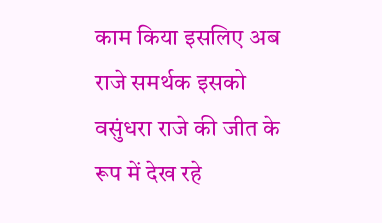काम किया इसलिए अब राजे समर्थक इसको वसुंधरा राजे की जीत के रूप में देख रहे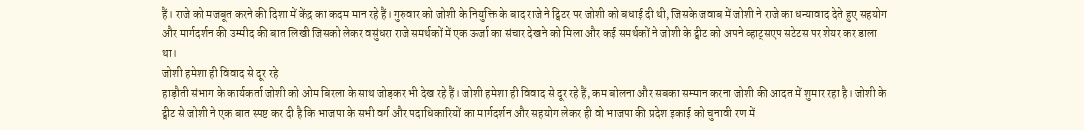हैं। राजे को मजबूत करने की दिशा में केंद्र का कदम मान रहे हैं। गुरुवार को जोशी के नियुक्ति के बाद राजे ने ट्विटर पर जोशी को बधाई दी थी, जिसके जवाब में जोशी ने राजे का धन्यावाद देते हुए सहयोग और मार्गदर्शन की उम्मीद की बात लिखी जिसको लेकर वसुंधरा राजे समर्थकों में एक ऊर्जा का संचार देखने को मिला और कई समर्थकों ने जोशी के ट्वीट को अपने व्हाट्सएप सटेटस पर शेयर कर डाला था।
जोशी हमेशा ही विवाद से दूर रहे
हाड़ौती संभाग के कार्यकर्ता जोशी को ओम बिरला के साथ जोड़कर भी देख रहे हैं। जोशी हमेशा ही विवाद से दूर रहे हैं, कम बोलना और सबका सम्मान करना जोशी की आदत में शुमार रहा है। जोशी के ट्वीट से जोशी ने एक बात स्पष्ट कर दी है कि भाजपा के सभी वर्ग और पदाधिकारियों का मार्गदर्शन और सहयोग लेकर ही वो भाजपा की प्रदेश इकाई को चुनावी रण में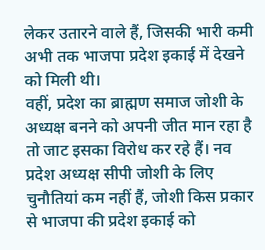लेकर उतारने वाले हैं, जिसकी भारी कमी अभी तक भाजपा प्रदेश इकाई में देखने को मिली थी।
वहीं, प्रदेश का ब्राह्मण समाज जोशी के अध्यक्ष बनने को अपनी जीत मान रहा है तो जाट इसका विरोध कर रहे हैं। नव प्रदेश अध्यक्ष सीपी जोशी के लिए चुनौतियां कम नहीं हैं, जोशी किस प्रकार से भाजपा की प्रदेश इकाई को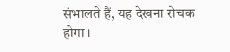संभालते हैं, यह देखना रोचक होगा।